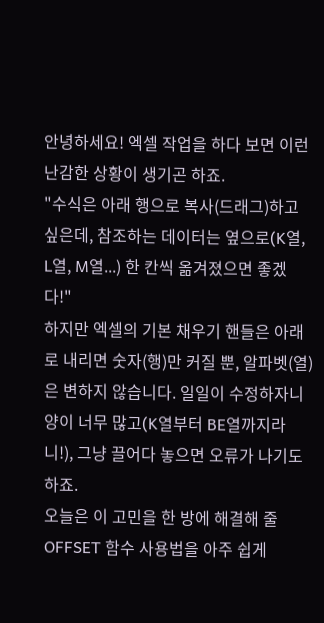안녕하세요! 엑셀 작업을 하다 보면 이런 난감한 상황이 생기곤 하죠.
"수식은 아래 행으로 복사(드래그)하고 싶은데, 참조하는 데이터는 옆으로(K열, L열, M열...) 한 칸씩 옮겨졌으면 좋겠다!"
하지만 엑셀의 기본 채우기 핸들은 아래로 내리면 숫자(행)만 커질 뿐, 알파벳(열)은 변하지 않습니다. 일일이 수정하자니 양이 너무 많고(K열부터 BE열까지라니!), 그냥 끌어다 놓으면 오류가 나기도 하죠.
오늘은 이 고민을 한 방에 해결해 줄 OFFSET 함수 사용법을 아주 쉽게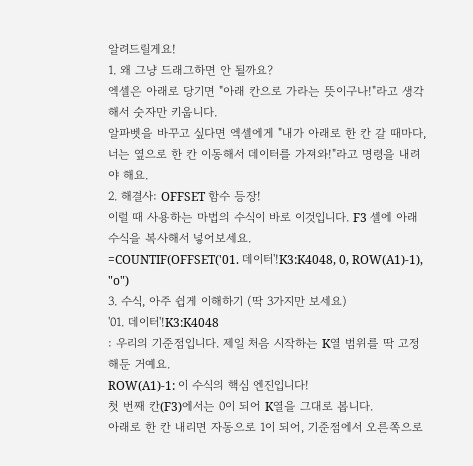알려드릴게요!
1. 왜 그냥 드래그하면 안 될까요?
엑셀은 아래로 당기면 "아래 칸으로 가라는 뜻이구나!"라고 생각해서 숫자만 키웁니다.
알파벳을 바꾸고 싶다면 엑셀에게 "내가 아래로 한 칸 갈 때마다, 너는 옆으로 한 칸 이동해서 데이터를 가져와!"라고 명령을 내려야 해요.
2. 해결사: OFFSET 함수 등장!
이럴 때 사용하는 마법의 수식이 바로 이것입니다. F3 셀에 아래 수식을 복사해서 넣어보세요.
=COUNTIF(OFFSET('01. 데이터'!K3:K4048, 0, ROW(A1)-1), "o")
3. 수식, 아주 쉽게 이해하기 (딱 3가지만 보세요)
'01. 데이터'!K3:K4048
: 우리의 기준점입니다. 제일 처음 시작하는 K열 범위를 딱 고정해둔 거예요.
ROW(A1)-1: 이 수식의 핵심 엔진입니다!
첫 번째 칸(F3)에서는 0이 되어 K열을 그대로 봅니다.
아래로 한 칸 내리면 자동으로 1이 되어, 기준점에서 오른쪽으로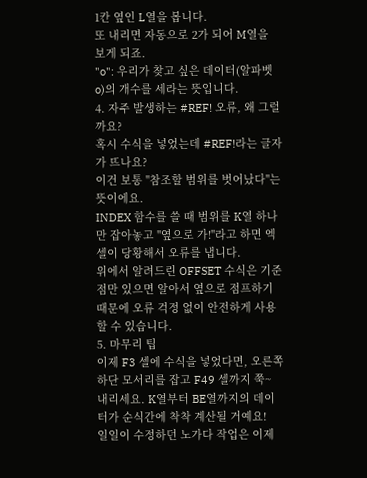1칸 옆인 L열을 봅니다.
또 내리면 자동으로 2가 되어 M열을 보게 되죠.
"o": 우리가 찾고 싶은 데이터(알파벳 o)의 개수를 세라는 뜻입니다.
4. 자주 발생하는 #REF! 오류, 왜 그럴까요?
혹시 수식을 넣었는데 #REF!라는 글자가 뜨나요?
이건 보통 "참조할 범위를 벗어났다"는 뜻이에요.
INDEX 함수를 쓸 때 범위를 K열 하나만 잡아놓고 "옆으로 가!"라고 하면 엑셀이 당황해서 오류를 냅니다.
위에서 알려드린 OFFSET 수식은 기준점만 있으면 알아서 옆으로 점프하기 때문에 오류 걱정 없이 안전하게 사용할 수 있습니다.
5. 마무리 팁
이제 F3 셀에 수식을 넣었다면, 오른쪽 하단 모서리를 잡고 F49 셀까지 쭉~ 내리세요. K열부터 BE열까지의 데이터가 순식간에 착착 계산될 거예요!
일일이 수정하던 노가다 작업은 이제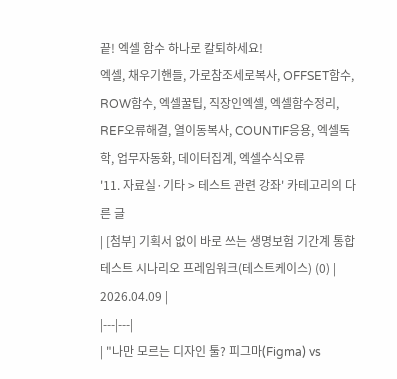끝! 엑셀 함수 하나로 칼퇴하세요!
엑셀, 채우기핸들, 가로참조세로복사, OFFSET함수, ROW함수, 엑셀꿀팁, 직장인엑셀, 엑셀함수정리, REF오류해결, 열이동복사, COUNTIF응용, 엑셀독학, 업무자동화, 데이터집계, 엑셀수식오류
'11. 자료실·기타 > 테스트 관련 강좌' 카테고리의 다른 글
| [첨부] 기획서 없이 바로 쓰는 생명보험 기간계 통합 테스트 시나리오 프레임워크(테스트케이스) (0) | 2026.04.09 |
|---|---|
| "나만 모르는 디자인 툴? 피그마(Figma) vs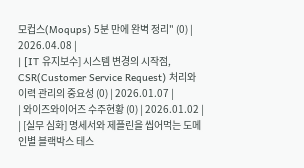모컵스(Moqups) 5분 만에 완벽 정리" (0) | 2026.04.08 |
| [IT 유지보수] 시스템 변경의 시작점, CSR(Customer Service Request) 처리와 이력 관리의 중요성 (0) | 2026.01.07 |
| 와이즈와이어즈 수주현황 (0) | 2026.01.02 |
| [실무 심화] 명세서와 제플린을 씹어먹는 도메인별 블랙박스 테스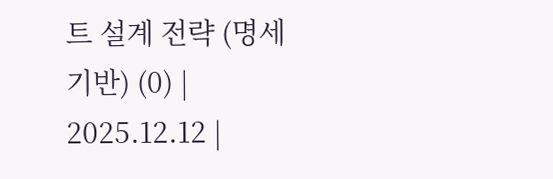트 설계 전략 (명세 기반) (0) | 2025.12.12 |